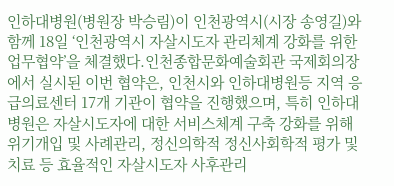인하대병원(병원장 박승림)이 인천광역시(시장 송영길)와 함께 18일 ‘인천광역시 자살시도자 관리체계 강화를 위한 업무협약’을 체결했다.인천종합문화예술회관 국제회의장에서 실시된 이번 협약은, 인천시와 인하대병원등 지역 응급의료센터 17개 기관이 협약을 진행했으며, 특히 인하대병원은 자살시도자에 대한 서비스체계 구축 강화를 위해 위기개입 및 사례관리, 정신의학적 정신사회학적 평가 및 치료 등 효율적인 자살시도자 사후관리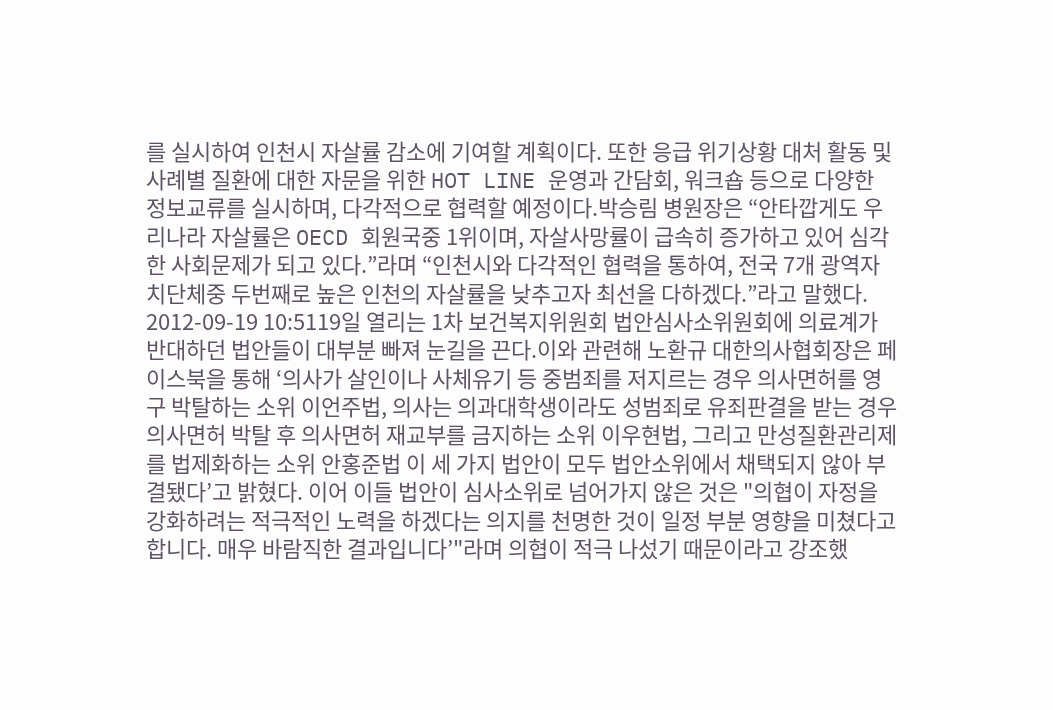를 실시하여 인천시 자살률 감소에 기여할 계획이다. 또한 응급 위기상황 대처 활동 및 사례별 질환에 대한 자문을 위한 HOT LINE 운영과 간담회, 워크숍 등으로 다양한 정보교류를 실시하며, 다각적으로 협력할 예정이다.박승림 병원장은 “안타깝게도 우리나라 자살률은 OECD 회원국중 1위이며, 자살사망률이 급속히 증가하고 있어 심각한 사회문제가 되고 있다.”라며 “인천시와 다각적인 협력을 통하여, 전국 7개 광역자치단체중 두번째로 높은 인천의 자살률을 낮추고자 최선을 다하겠다.”라고 말했다.
2012-09-19 10:5119일 열리는 1차 보건복지위원회 법안심사소위원회에 의료계가 반대하던 법안들이 대부분 빠져 눈길을 끈다.이와 관련해 노환규 대한의사협회장은 페이스북을 통해 ‘의사가 살인이나 사체유기 등 중범죄를 저지르는 경우 의사면허를 영구 박탈하는 소위 이언주법, 의사는 의과대학생이라도 성범죄로 유죄판결을 받는 경우 의사면허 박탈 후 의사면허 재교부를 금지하는 소위 이우현법, 그리고 만성질환관리제를 법제화하는 소위 안홍준법 이 세 가지 법안이 모두 법안소위에서 채택되지 않아 부결됐다’고 밝혔다. 이어 이들 법안이 심사소위로 넘어가지 않은 것은 "의협이 자정을 강화하려는 적극적인 노력을 하겠다는 의지를 천명한 것이 일정 부분 영향을 미쳤다고 합니다. 매우 바람직한 결과입니다’"라며 의협이 적극 나섰기 때문이라고 강조했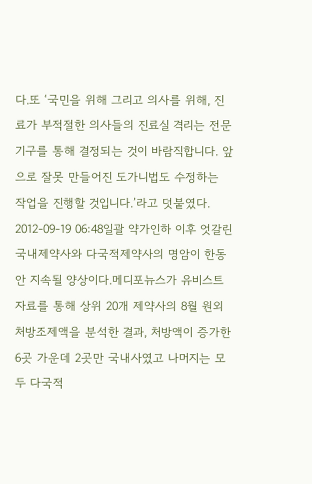다.또 ‘국민을 위해 그리고 의사를 위해, 진료가 부적절한 의사들의 진료실 격리는 전문기구를 통해 결정되는 것이 바람직합니다. 앞으로 잘못 만들어진 도가니법도 수정하는 작업을 진행할 것입니다.’라고 덧붙였다.
2012-09-19 06:48일괄 약가인하 이후 엇갈린 국내제약사와 다국적제약사의 명암이 한동안 지속될 양상이다.메디포뉴스가 유비스트 자료를 통해 상위 20개 제약사의 8월 원외처방조제액을 분석한 결과, 처방액이 증가한 6곳 가운데 2곳만 국내사였고 나머지는 모두 다국적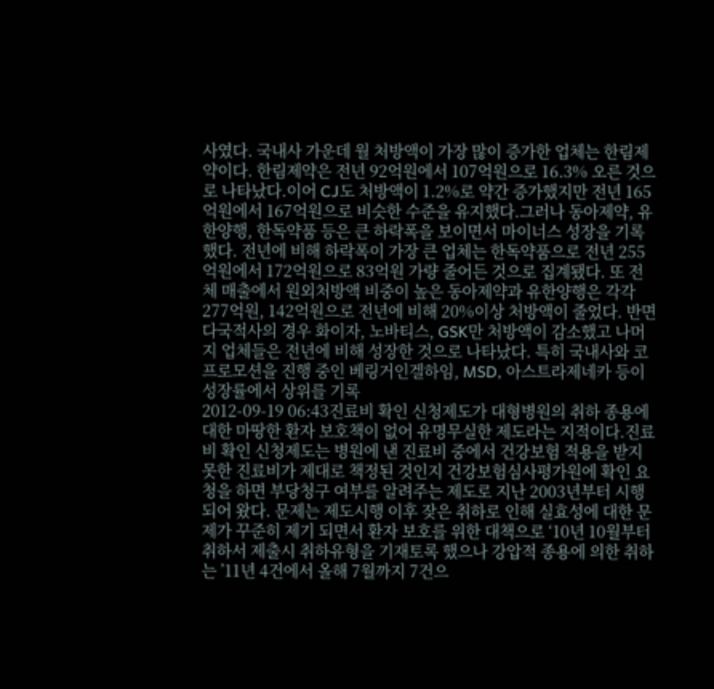사였다. 국내사 가운데 월 처방액이 가장 많이 증가한 업체는 한림제약이다. 한림제약은 전년 92억원에서 107억원으로 16.3% 오른 것으로 나타났다.이어 CJ도 처방액이 1.2%로 약간 증가했지만 전년 165억원에서 167억원으로 비슷한 수준을 유지했다.그러나 동아제약, 유한양행, 한독약품 등은 큰 하락폭을 보이면서 마이너스 성장을 기록했다. 전년에 비해 하락폭이 가장 큰 업체는 한독약품으로 전년 255억원에서 172억원으로 83억원 가량 줄어든 것으로 집계됐다. 또 전체 매출에서 원외처방액 비중이 높은 동아제약과 유한양행은 각각 277억원, 142억원으로 전년에 비해 20%이상 처방액이 줄었다. 반면 다국적사의 경우 화이자, 노바티스, GSK만 처방액이 감소했고 나머지 업체들은 전년에 비해 성장한 것으로 나타났다. 특히 국내사와 코프로모션을 진행 중인 베링거인겔하임, MSD, 아스트라제네카 등이 성장률에서 상위를 기록
2012-09-19 06:43진료비 확인 신청제도가 대형병원의 취하 종용에 대한 마땅한 환자 보호책이 없어 유명무실한 제도라는 지적이다.진료비 확인 신청제도는 병원에 낸 진료비 중에서 건강보험 적용을 받지 못한 진료비가 제대로 책정된 것인지 건강보험심사평가원에 확인 요청을 하면 부당청구 여부를 알려주는 제도로 지난 2003년부터 시행되어 왔다. 문제는 제도시행 이후 잦은 취하로 인해 실효성에 대한 문제가 꾸준히 제기 되면서 환자 보호를 위한 대책으로 ‘10년 10월부터 취하서 제출시 취하유형을 기재토록 했으나 강압적 종용에 의한 취하는 ’11년 4건에서 올해 7월까지 7건으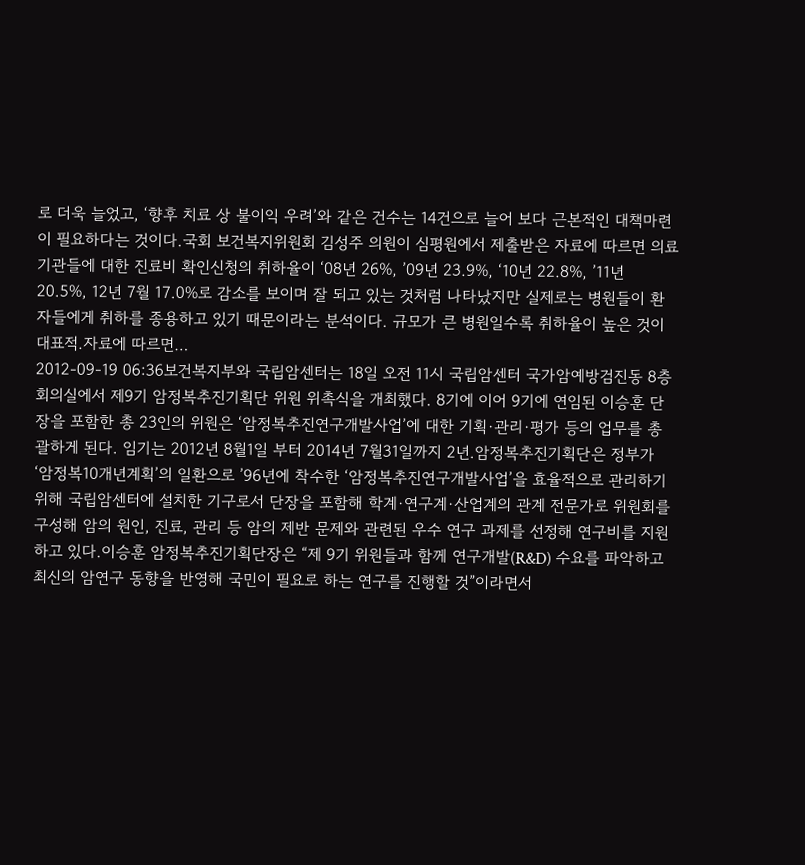로 더욱 늘었고, ‘향후 치료 상 불이익 우려’와 같은 건수는 14건으로 늘어 보다 근본적인 대책마련이 필요하다는 것이다.국회 보건복지위원회 김성주 의원이 심평원에서 제출받은 자료에 따르면 의료기관들에 대한 진료비 확인신청의 취하율이 ‘08년 26%, ’09년 23.9%, ‘10년 22.8%, ’11년 20.5%, 12년 7월 17.0%로 감소를 보이며 잘 되고 있는 것처럼 나타났지만 실제로는 병원들이 환자들에게 취하를 종용하고 있기 때문이라는 분석이다. 규모가 큰 병원일수록 취하율이 높은 것이 대표적.자료에 따르면…
2012-09-19 06:36보건복지부와 국립암센터는 18일 오전 11시 국립암센터 국가암예방검진동 8층 회의실에서 제9기 암정복추진기획단 위원 위촉식을 개최했다. 8기에 이어 9기에 연임된 이승훈 단장을 포함한 총 23인의 위원은 ‘암정복추진연구개발사업’에 대한 기획·관리·평가 등의 업무를 총괄하게 된다. 임기는 2012년 8월1일 부터 2014년 7월31일까지 2년.암정복추진기획단은 정부가 ‘암정복10개년계획’의 일환으로 ’96년에 착수한 ‘암정복추진연구개발사업’을 효율적으로 관리하기 위해 국립암센터에 설치한 기구로서 단장을 포함해 학계·연구계·산업계의 관계 전문가로 위원회를 구성해 암의 원인, 진료, 관리 등 암의 제반 문제와 관련된 우수 연구 과제를 선정해 연구비를 지원하고 있다.이승훈 암정복추진기획단장은 “제 9기 위원들과 함께 연구개발(R&D) 수요를 파악하고 최신의 암연구 동향을 반영해 국민이 필요로 하는 연구를 진행할 것”이라면서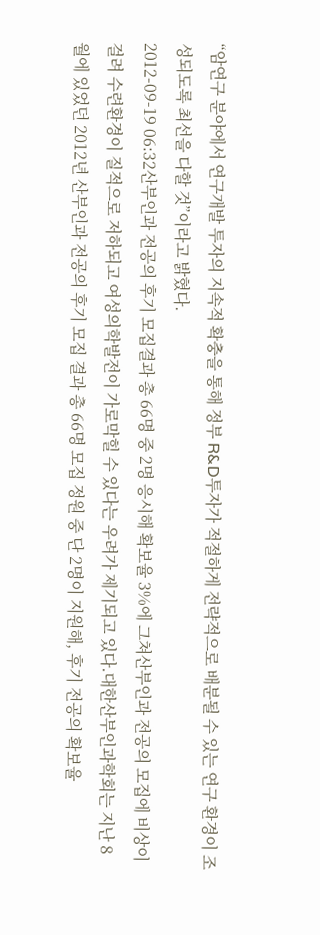“암연구 분야에서 연구개발 투자의 지속적 확충을 통해 정부 R&D투자가 적절하게 전략적으로 배분될 수 있는 연구 환경이 조성되도록 최선을 다할 것”이라고 밝혔다.
2012-09-19 06:32산부인과 전공의 후기 모집결과 총 66명 중 2명 응시해 확보율 3%에 그쳐산부인과 전공의 모집에 비상이 걸려 수련환경이 질적으로 저하되고 여성의학발전이 가로막힐 수 있다는 우려가 제기되고 있다.대한산부인과학회는 지난 8월에 있었던 2012년 산부인과 전공의 후기 모집 결과 총 66명 모집 정원 중 단 2명이 지원해, 후기 전공의 확보율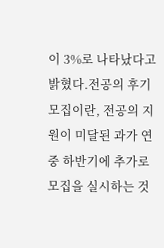이 3%로 나타났다고 밝혔다.전공의 후기 모집이란, 전공의 지원이 미달된 과가 연중 하반기에 추가로 모집을 실시하는 것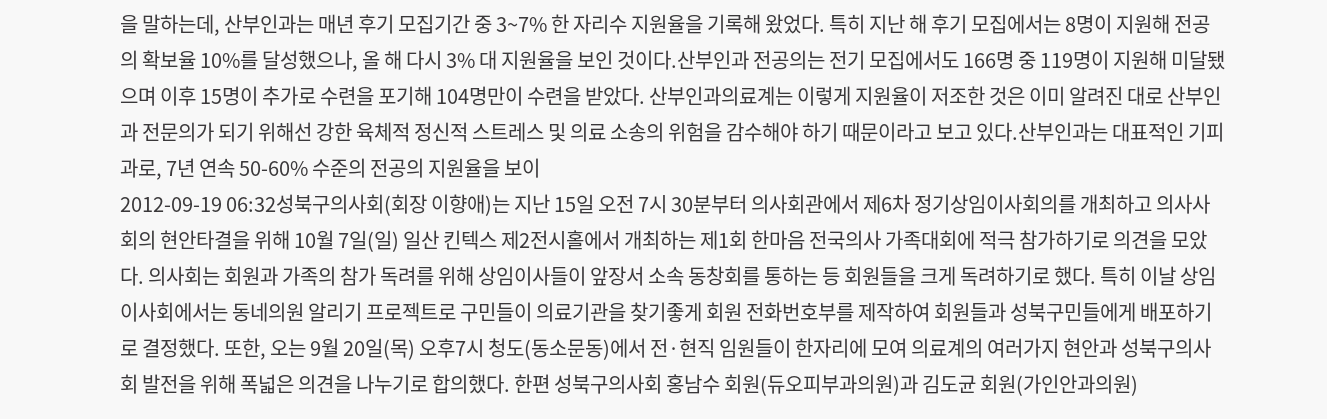을 말하는데, 산부인과는 매년 후기 모집기간 중 3~7% 한 자리수 지원율을 기록해 왔었다. 특히 지난 해 후기 모집에서는 8명이 지원해 전공의 확보율 10%를 달성했으나, 올 해 다시 3% 대 지원율을 보인 것이다.산부인과 전공의는 전기 모집에서도 166명 중 119명이 지원해 미달됐으며 이후 15명이 추가로 수련을 포기해 104명만이 수련을 받았다. 산부인과의료계는 이렇게 지원율이 저조한 것은 이미 알려진 대로 산부인과 전문의가 되기 위해선 강한 육체적 정신적 스트레스 및 의료 소송의 위험을 감수해야 하기 때문이라고 보고 있다.산부인과는 대표적인 기피과로, 7년 연속 50-60% 수준의 전공의 지원율을 보이
2012-09-19 06:32성북구의사회(회장 이향애)는 지난 15일 오전 7시 30분부터 의사회관에서 제6차 정기상임이사회의를 개최하고 의사사회의 현안타결을 위해 10월 7일(일) 일산 킨텍스 제2전시홀에서 개최하는 제1회 한마음 전국의사 가족대회에 적극 참가하기로 의견을 모았다. 의사회는 회원과 가족의 참가 독려를 위해 상임이사들이 앞장서 소속 동창회를 통하는 등 회원들을 크게 독려하기로 했다. 특히 이날 상임이사회에서는 동네의원 알리기 프로젝트로 구민들이 의료기관을 찾기좋게 회원 전화번호부를 제작하여 회원들과 성북구민들에게 배포하기로 결정했다. 또한, 오는 9월 20일(목) 오후7시 청도(동소문동)에서 전·현직 임원들이 한자리에 모여 의료계의 여러가지 현안과 성북구의사회 발전을 위해 폭넓은 의견을 나누기로 합의했다. 한편 성북구의사회 홍남수 회원(듀오피부과의원)과 김도균 회원(가인안과의원)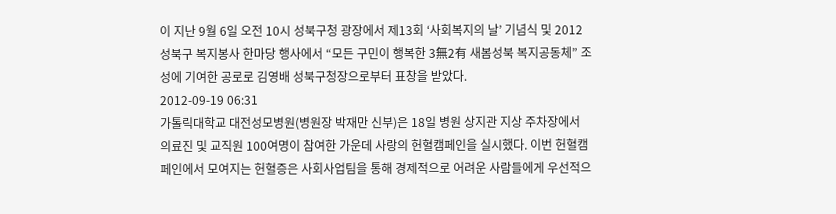이 지난 9월 6일 오전 10시 성북구청 광장에서 제13회 ‘사회복지의 날’ 기념식 및 2012성북구 복지봉사 한마당 행사에서 “모든 구민이 행복한 3無2有 새봄성북 복지공동체” 조성에 기여한 공로로 김영배 성북구청장으로부터 표창을 받았다.
2012-09-19 06:31
가톨릭대학교 대전성모병원(병원장 박재만 신부)은 18일 병원 상지관 지상 주차장에서 의료진 및 교직원 100여명이 참여한 가운데 사랑의 헌혈캠페인을 실시했다. 이번 헌혈캠페인에서 모여지는 헌혈증은 사회사업팀을 통해 경제적으로 어려운 사람들에게 우선적으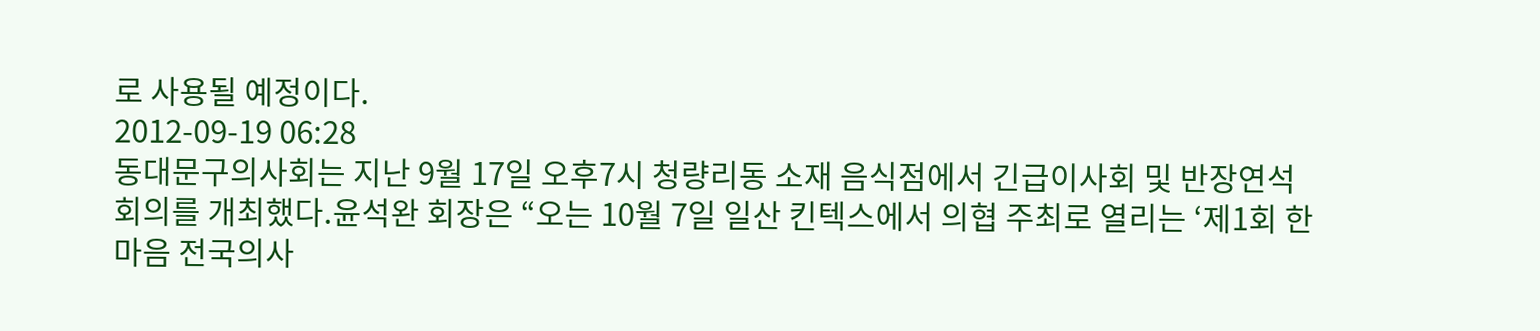로 사용될 예정이다.
2012-09-19 06:28
동대문구의사회는 지난 9월 17일 오후7시 청량리동 소재 음식점에서 긴급이사회 및 반장연석회의를 개최했다.윤석완 회장은 “오는 10월 7일 일산 킨텍스에서 의협 주최로 열리는 ‘제1회 한마음 전국의사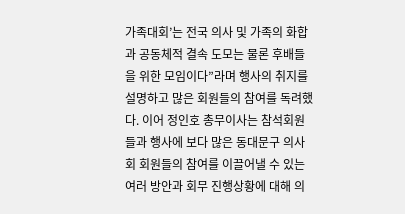가족대회’는 전국 의사 및 가족의 화합과 공동체적 결속 도모는 물론 후배들을 위한 모임이다”라며 행사의 취지를 설명하고 많은 회원들의 참여를 독려했다. 이어 정인호 총무이사는 참석회원들과 행사에 보다 많은 동대문구 의사회 회원들의 참여를 이끌어낼 수 있는 여러 방안과 회무 진행상황에 대해 의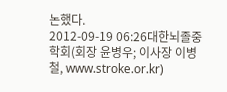논했다.
2012-09-19 06:26대한뇌졸중학회(회장 윤병우; 이사장 이병철, www.stroke.or.kr)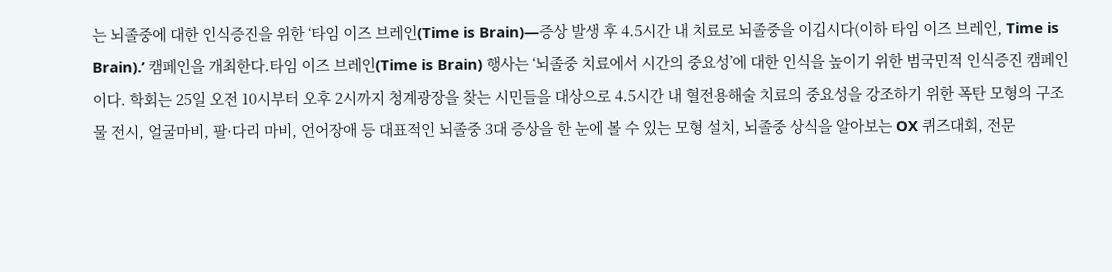는 뇌졸중에 대한 인식증진을 위한 ‘타임 이즈 브레인(Time is Brain)—증상 발생 후 4.5시간 내 치료로 뇌졸중을 이깁시다(이하 타임 이즈 브레인, Time is Brain).’ 캠페인을 개최한다.타임 이즈 브레인(Time is Brain) 행사는 ‘뇌졸중 치료에서 시간의 중요성’에 대한 인식을 높이기 위한 범국민적 인식증진 캠페인이다. 학회는 25일 오전 10시부터 오후 2시까지 청계광장을 찾는 시민들을 대상으로 4.5시간 내 혈전용해술 치료의 중요성을 강조하기 위한 폭탄 모형의 구조물 전시, 얼굴마비, 팔·다리 마비, 언어장애 등 대표적인 뇌졸중 3대 증상을 한 눈에 볼 수 있는 모형 설치, 뇌졸중 상식을 알아보는 OX 퀴즈대회, 전문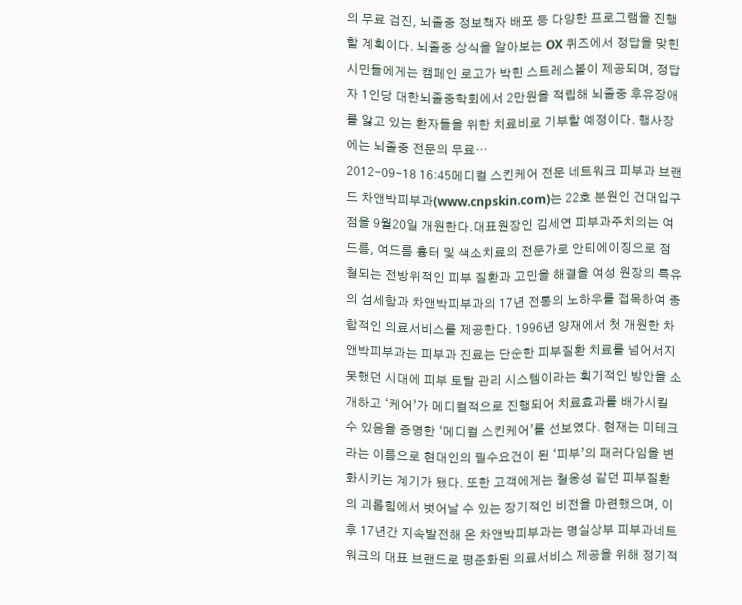의 무료 검진, 뇌졸중 정보책자 배포 등 다양한 프로그램을 진행할 계획이다. 뇌졸중 상식을 알아보는 OX 퀴즈에서 정답을 맞힌 시민들에게는 캠페인 로고가 박힌 스트레스볼이 제공되며, 정답자 1인당 대한뇌졸중학회에서 2만원을 적립해 뇌졸중 후유장애를 앓고 있는 환자들을 위한 치료비로 기부할 예정이다. 행사장에는 뇌졸중 전문의 무료…
2012-09-18 16:45메디컬 스킨케어 전문 네트워크 피부과 브랜드 차앤박피부과(www.cnpskin.com)는 22호 분원인 건대입구점을 9월20일 개원한다.대표원장인 김세연 피부과주치의는 여드름, 여드름 흉터 및 색소치료의 전문가로 안티에이징으로 점철되는 전방위적인 피부 질환과 고민을 해결을 여성 원장의 특유의 섬세함과 차앤박피부과의 17년 전통의 노하우를 접목하여 종합적인 의료서비스를 제공한다. 1996년 양재에서 첫 개원한 차앤박피부과는 피부과 진료는 단순한 피부질환 치료를 넘어서지 못했던 시대에 피부 토탈 관리 시스템이라는 획기적인 방안을 소개하고 ‘케어’가 메디컬적으로 진행되어 치료효과를 배가시킬 수 있음을 증명한 ‘메디컬 스킨케어’를 선보였다. 현재는 미테크라는 이름으로 현대인의 필수요건이 된 ‘피부’의 패러다임을 변화시키는 계기가 됐다. 또한 고객에게는 철옹성 같던 피부질환의 괴롭힘에서 벗어날 수 있는 장기적인 비전을 마련했으며, 이후 17년간 지속발전해 온 차앤박피부과는 명실상부 피부과네트워크의 대표 브랜드로 평준화된 의료서비스 제공을 위해 정기적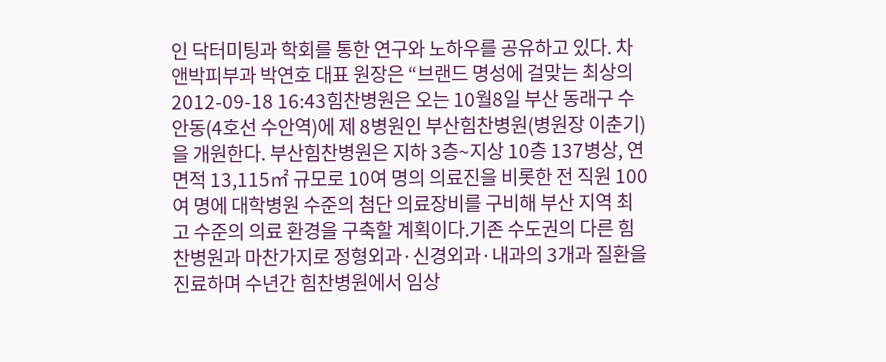인 닥터미팅과 학회를 통한 연구와 노하우를 공유하고 있다. 차앤박피부과 박연호 대표 원장은 “브랜드 명성에 걸맞는 최상의
2012-09-18 16:43힘찬병원은 오는 10월8일 부산 동래구 수안동(4호선 수안역)에 제 8병원인 부산힘찬병원(병원장 이춘기)을 개원한다. 부산힘찬병원은 지하 3층~지상 10층 137병상, 연면적 13,115㎡ 규모로 10여 명의 의료진을 비롯한 전 직원 100여 명에 대학병원 수준의 첨단 의료장비를 구비해 부산 지역 최고 수준의 의료 환경을 구축할 계획이다.기존 수도권의 다른 힘찬병원과 마찬가지로 정형외과·신경외과·내과의 3개과 질환을 진료하며 수년간 힘찬병원에서 임상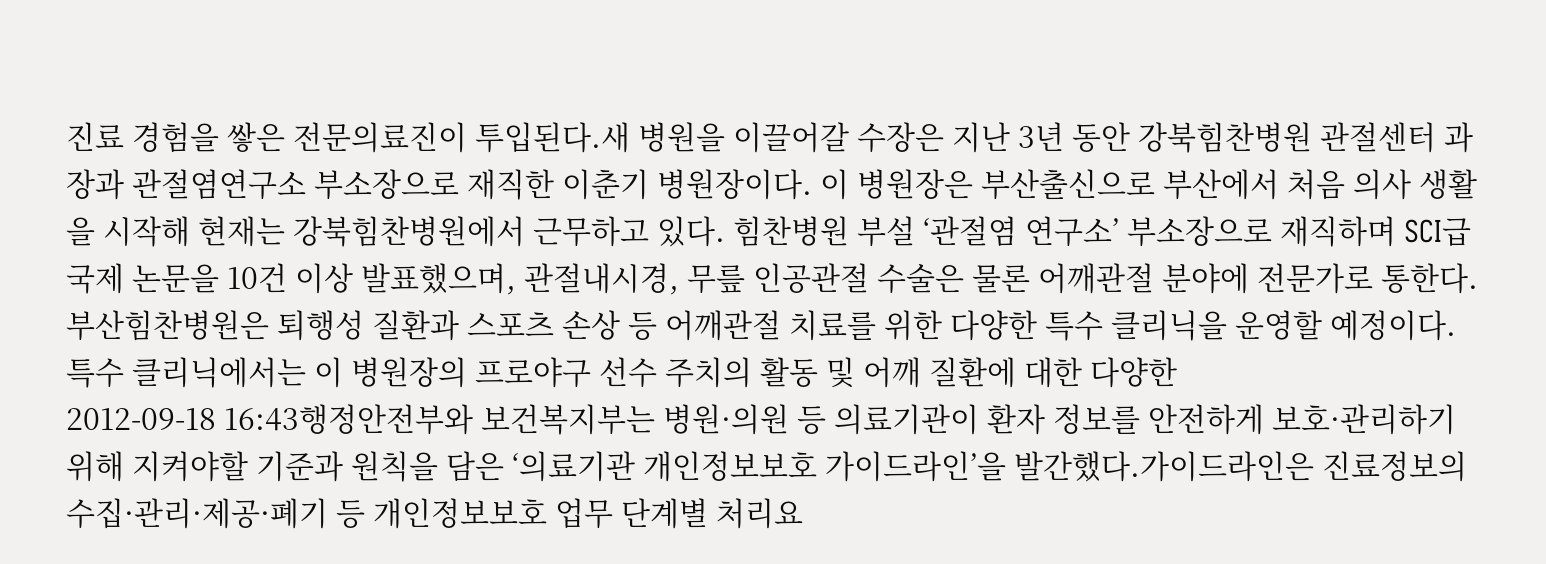진료 경험을 쌓은 전문의료진이 투입된다.새 병원을 이끌어갈 수장은 지난 3년 동안 강북힘찬병원 관절센터 과장과 관절염연구소 부소장으로 재직한 이춘기 병원장이다. 이 병원장은 부산출신으로 부산에서 처음 의사 생활을 시작해 현재는 강북힘찬병원에서 근무하고 있다. 힘찬병원 부설 ‘관절염 연구소’ 부소장으로 재직하며 SCI급 국제 논문을 10건 이상 발표했으며, 관절내시경, 무릎 인공관절 수술은 물론 어깨관절 분야에 전문가로 통한다.부산힘찬병원은 퇴행성 질환과 스포츠 손상 등 어깨관절 치료를 위한 다양한 특수 클리닉을 운영할 예정이다. 특수 클리닉에서는 이 병원장의 프로야구 선수 주치의 활동 및 어깨 질환에 대한 다양한
2012-09-18 16:43행정안전부와 보건복지부는 병원·의원 등 의료기관이 환자 정보를 안전하게 보호·관리하기 위해 지켜야할 기준과 원칙을 담은 ‘의료기관 개인정보보호 가이드라인’을 발간했다.가이드라인은 진료정보의 수집·관리·제공·폐기 등 개인정보보호 업무 단계별 처리요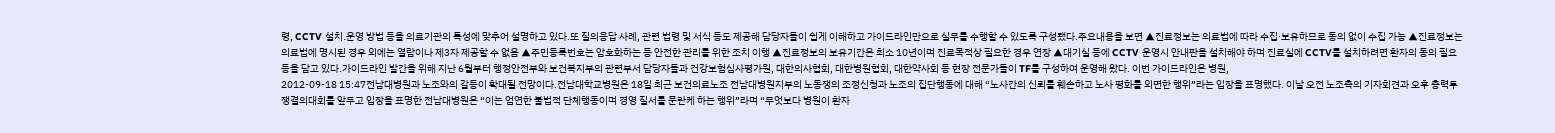령, CCTV 설치․운영 방법 등을 의료기관의 특성에 맞추어 설명하고 있다.또 질의응답 사례, 관련 법령 및 서식 등도 제공해 담당자들이 쉽게 이해하고 가이드라인만으로 실무를 수행할 수 있도록 구성됐다.주요내용을 보면 ▲진료정보는 의료법에 따라 수집·보유하므로 동의 없이 수집 가능 ▲진료정보는 의료법에 명시된 경우 외에는 열람이나 제3자 제공할 수 없음 ▲주민등록번호는 암호화하는 등 안전한 관리를 위한 조치 이행 ▲진료정보의 보유기간은 최소 10년이며 진료목적상 필요한 경우 연장 ▲대기실 등에 CCTV 운영시 안내판을 설치해야 하며 진료실에 CCTV를 설치하려면 환자의 동의 필요 등을 담고 있다.가이드라인 발간을 위해 지난 6월부터 행정안전부와 보건복지부의 관련부서 담당자들과 건강보험심사평가원, 대한의사협회, 대한병원협회, 대한약사회 등 현장 전문가들이 TF를 구성하여 운영해 왔다. 이번 가이드라인은 병원,
2012-09-18 15:47전남대병원과 노조와의 갈등이 확대될 전망이다.전남대학교병원은 18일 최근 보건의료노조 전남대병원지부의 노동쟁의 조정신청과 노조의 집단행동에 대해 “노사간의 신뢰를 훼손하고 노사 평화를 외면한 행위”라는 입장을 표명했다. 이날 오전 노조측의 기자회견과 오후 총력투쟁결의대회를 앞두고 입장을 표명한 전남대병원은 “이는 엄연한 불법적 단체행동이며 경영 질서를 문란케 하는 행위”라며 “무엇보다 병원이 환자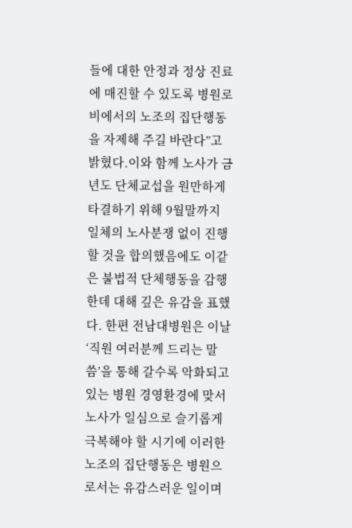들에 대한 안정과 정상 진료에 매진할 수 있도록 병원로비에서의 노조의 집단행동을 자제해 주길 바란다”고 밝혔다.이와 함께 노사가 금년도 단체교섭을 원만하게 타결하기 위해 9월말까지 일체의 노사분쟁 없이 진행할 것을 합의했음에도 이같은 불법적 단체행동을 감행한데 대해 깊은 유감을 표했다. 한편 전남대병원은 이날 ‘직원 여러분께 드리는 말씀’을 통해 갈수록 악화되고 있는 병원 경영환경에 맞서 노사가 일심으로 슬기롭게 극복해야 할 시기에 이러한 노조의 집단행동은 병원으로서는 유감스러운 일이며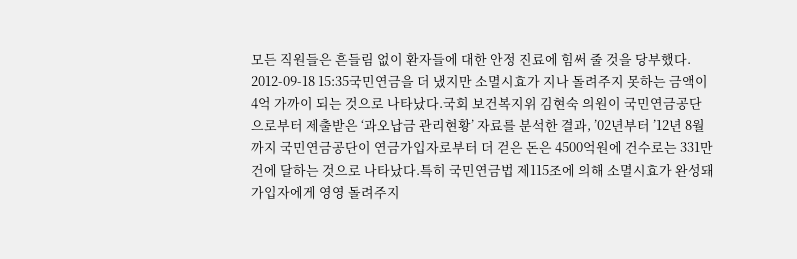모든 직원들은 흔들림 없이 환자들에 대한 안정 진료에 힘써 줄 것을 당부했다.
2012-09-18 15:35국민연금을 더 냈지만 소멸시효가 지나 돌려주지 못하는 금액이 4억 가까이 되는 것으로 나타났다.국회 보건복지위 김현숙 의원이 국민연금공단으로부터 제출받은 ‘과오납금 관리현황’ 자료를 분석한 결과, ’02년부터 ’12년 8월까지 국민연금공단이 연금가입자로부터 더 걷은 돈은 4500억원에 건수로는 331만건에 달하는 것으로 나타났다.특히 국민연금법 제115조에 의해 소멸시효가 완성돼 가입자에게 영영 돌려주지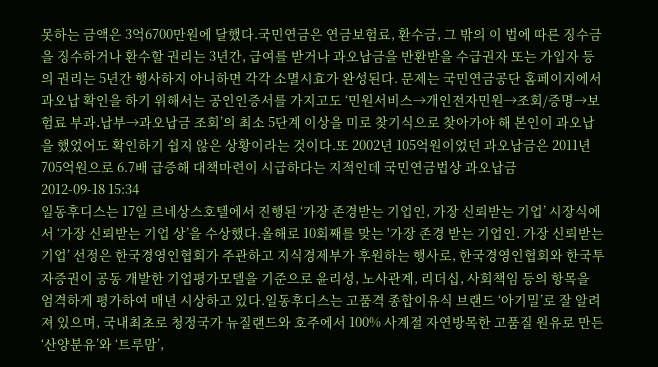못하는 금액은 3억6700만원에 달했다.국민연금은 연금보험료, 환수금, 그 밖의 이 법에 따른 징수금을 징수하거나 환수할 권리는 3년간, 급여를 받거나 과오납금을 반환받을 수급권자 또는 가입자 등의 권리는 5년간 행사하지 아니하면 각각 소멸시효가 완성된다. 문제는 국민연금공단 홈페이지에서 과오납 확인을 하기 위해서는 공인인증서를 가지고도 ‘민원서비스→개인전자민원→조회/증명→보험료 부과․납부→과오납금 조회’의 최소 5단계 이상을 미로 찾기식으로 찾아가야 해 본인이 과오납을 했었어도 확인하기 쉽지 않은 상황이라는 것이다.또 2002년 105억원이었던 과오납금은 2011년 705억원으로 6.7배 급증해 대책마련이 시급하다는 지적인데 국민연금법상 과오납금
2012-09-18 15:34
일동후디스는 17일 르네상스호텔에서 진행된 ‘가장 존경받는 기업인, 가장 신뢰받는 기업’ 시장식에서 ‘가장 신뢰받는 기업 상’을 수상했다.올해로 10회째를 맞는 '가장 존경 받는 기업인. 가장 신뢰받는 기업’ 선정은 한국경영인협회가 주관하고 지식경제부가 후원하는 행사로, 한국경영인협회와 한국투자증권이 공동 개발한 기업평가모델을 기준으로 윤리성, 노사관계, 리더십, 사회책임 등의 항목을 엄격하게 평가하여 매년 시상하고 있다.일동후디스는 고품격 종합이유식 브랜드 ‘아기밀’로 잘 알려져 있으며, 국내최초로 청정국가 뉴질랜드와 호주에서 100% 사계절 자연방목한 고품질 원유로 만든 ‘산양분유’와 ‘트루맘’,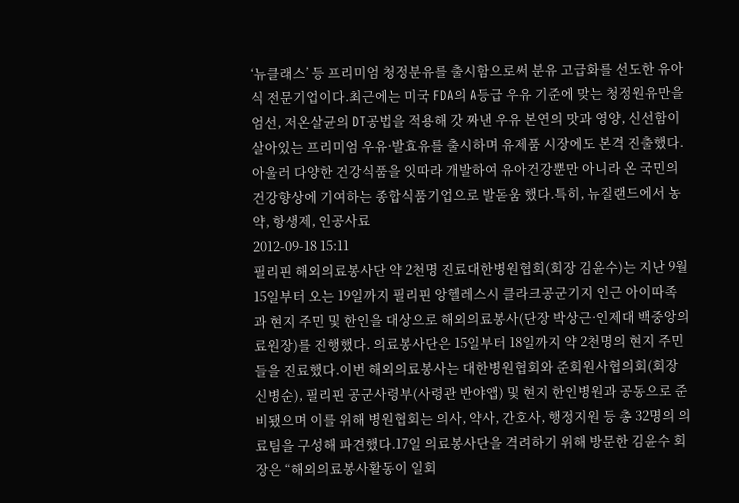‘뉴클래스’ 등 프리미엄 청정분유를 출시함으로써 분유 고급화를 선도한 유아식 전문기업이다.최근에는 미국 FDA의 A등급 우유 기준에 맞는 청정원유만을 엄선, 저온살균의 DT공법을 적용해 갓 짜낸 우유 본연의 맛과 영양, 신선함이 살아있는 프리미엄 우유·발효유를 출시하며 유제품 시장에도 본격 진출했다. 아울러 다양한 건강식품을 잇따라 개발하여 유아건강뿐만 아니라 온 국민의 건강향상에 기여하는 종합식품기업으로 발돋움 했다.특히, 뉴질랜드에서 농약, 항생제, 인공사료
2012-09-18 15:11
필리핀 해외의료봉사단 약 2천명 진료대한병원협회(회장 김윤수)는 지난 9월15일부터 오는 19일까지 필리핀 앙헬레스시 클라크공군기지 인근 아이따족과 현지 주민 및 한인을 대상으로 해외의료봉사(단장 박상근·인제대 백중앙의료원장)를 진행했다. 의료봉사단은 15일부터 18일까지 약 2천명의 현지 주민들을 진료했다.이번 해외의료봉사는 대한병원협회와 준회원사협의회(회장 신병순), 필리핀 공군사령부(사령관 반야앱) 및 현지 한인병원과 공동으로 준비됐으며 이를 위해 병원협회는 의사, 약사, 간호사, 행정지원 등 총 32명의 의료팀을 구성해 파견했다.17일 의료봉사단을 격려하기 위해 방문한 김윤수 회장은 “해외의료봉사활동이 일회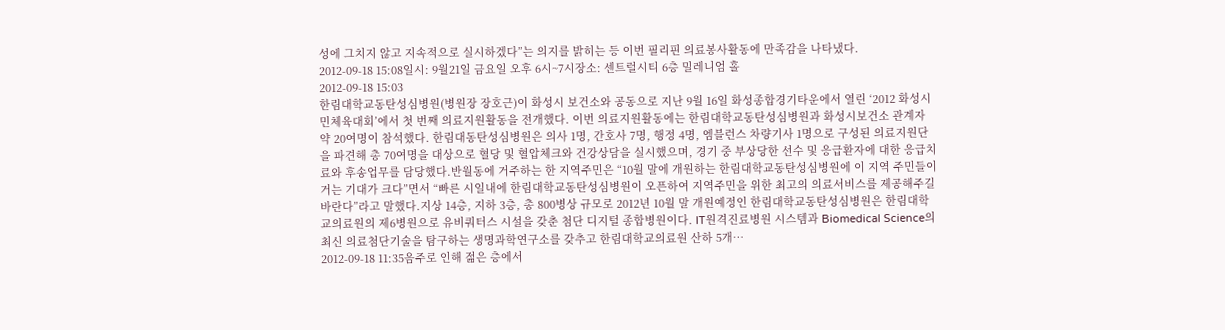성에 그치지 않고 지속적으로 실시하겠다”는 의지를 밝히는 등 이번 필리핀 의료봉사활동에 만족감을 나타냈다.
2012-09-18 15:08일시: 9월21일 금요일 오후 6시~7시장소: 센트럴시티 6층 밀레니엄 홀
2012-09-18 15:03
한림대학교동탄성심병원(병원장 장호근)이 화성시 보건소와 공동으로 지난 9월 16일 화성종합경기타운에서 열린 ‘2012 화성시민체육대회’에서 첫 번째 의료지원활동을 전개했다. 이번 의료지원활동에는 한림대학교동탄성심병원과 화성시보건소 관계자 약 20여명이 참석했다. 한림대동탄성심병원은 의사 1명, 간호사 7명, 행정 4명, 엠블런스 차량기사 1명으로 구성된 의료지원단을 파견해 총 70여명을 대상으로 혈당 및 혈압체크와 건강상담을 실시했으며, 경기 중 부상당한 선수 및 응급환자에 대한 응급치료와 후송업무를 담당했다.반월동에 거주하는 한 지역주민은 “10월 말에 개원하는 한림대학교동탄성심병원에 이 지역 주민들이 거는 기대가 크다”면서 “빠른 시일내에 한림대학교동탄성심병원이 오픈하여 지역주민을 위한 최고의 의료서비스를 제공해주길 바란다”라고 말했다.지상 14층, 지하 3층, 총 800병상 규모로 2012년 10월 말 개원예정인 한림대학교동탄성심병원은 한림대학교의료원의 제6병원으로 유비쿼터스 시설을 갖춘 첨단 디지털 종합병원이다. IT원격진료병원 시스템과 Biomedical Science의 최신 의료첨단기술을 탐구하는 생명과학연구소를 갖추고 한림대학교의료원 산하 5개…
2012-09-18 11:35음주로 인해 젊은 층에서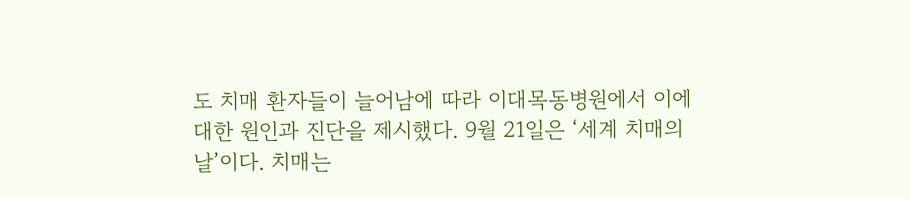도 치매 환자들이 늘어남에 따라 이대목동병원에서 이에 대한 원인과 진단을 제시했다. 9월 21일은 ‘세계 치매의 날’이다. 치매는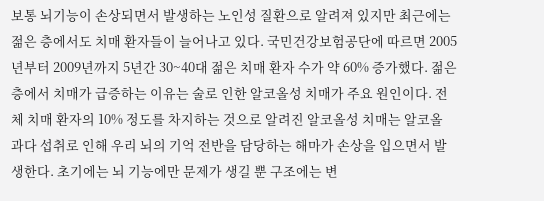보통 뇌기능이 손상되면서 발생하는 노인성 질환으로 알려져 있지만 최근에는 젊은 층에서도 치매 환자들이 늘어나고 있다. 국민건강보험공단에 따르면 2005년부터 2009년까지 5년간 30~40대 젊은 치매 환자 수가 약 60% 증가했다. 젊은 층에서 치매가 급증하는 이유는 술로 인한 알코올성 치매가 주요 원인이다. 전체 치매 환자의 10% 정도를 차지하는 것으로 알려진 알코올성 치매는 알코올 과다 섭취로 인해 우리 뇌의 기억 전반을 담당하는 해마가 손상을 입으면서 발생한다. 초기에는 뇌 기능에만 문제가 생길 뿐 구조에는 변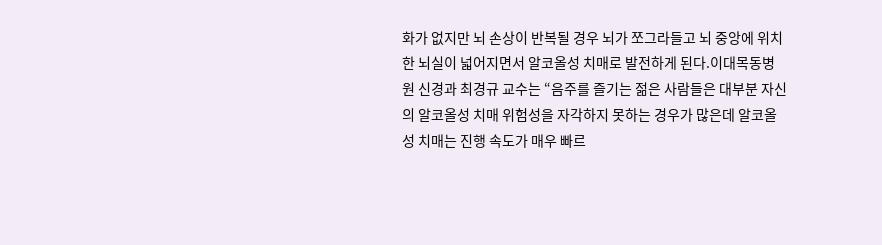화가 없지만 뇌 손상이 반복될 경우 뇌가 쪼그라들고 뇌 중앙에 위치한 뇌실이 넓어지면서 알코올성 치매로 발전하게 된다.이대목동병원 신경과 최경규 교수는 “음주를 즐기는 젊은 사람들은 대부분 자신의 알코올성 치매 위험성을 자각하지 못하는 경우가 많은데 알코올성 치매는 진행 속도가 매우 빠르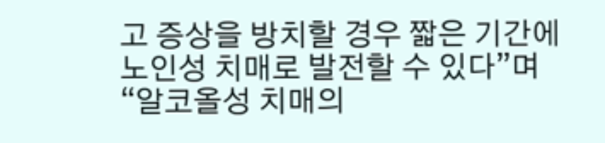고 증상을 방치할 경우 짧은 기간에 노인성 치매로 발전할 수 있다”며 “알코올성 치매의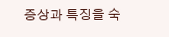증상과 특징을 숙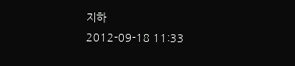지하
2012-09-18 11:33